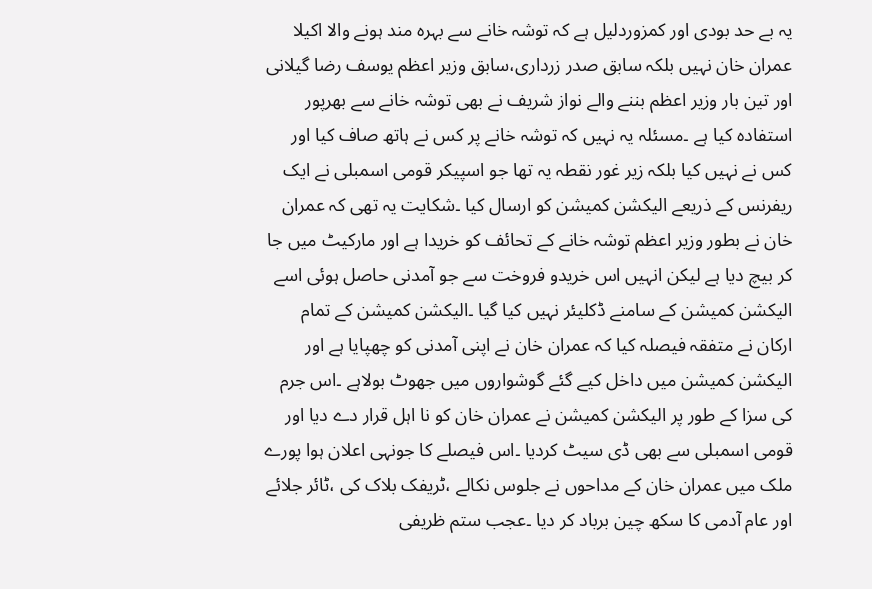یہ بے حد بودی اور کمزوردلیل ہے کہ توشہ خانے سے بہرہ مند ہونے والا اکیلا عمران خان نہیں بلکہ سابق صدر زرداری،سابق وزیر اعظم یوسف رضا گیلانی اور تین بار وزیر اعظم بننے والے نواز شریف نے بھی توشہ خانے سے بھرپور استفادہ کیا ہے ۔مسئلہ یہ نہیں کہ توشہ خانے پر کس نے ہاتھ صاف کیا اور کس نے نہیں کیا بلکہ زیر غور نقطہ یہ تھا جو اسپیکر قومی اسمبلی نے ایک ریفرنس کے ذریعے الیکشن کمیشن کو ارسال کیا ۔شکایت یہ تھی کہ عمران خان نے بطور وزیر اعظم توشہ خانے کے تحائف کو خریدا ہے اور مارکیٹ میں جا کر بیچ دیا ہے لیکن انہیں اس خریدو فروخت سے جو آمدنی حاصل ہوئی اسے الیکشن کمیشن کے سامنے ڈکلیئر نہیں کیا گیا ۔الیکشن کمیشن کے تمام ارکان نے متفقہ فیصلہ کیا کہ عمران خان نے اپنی آمدنی کو چھپایا ہے اور الیکشن کمیشن میں داخل کیے گئے گوشواروں میں جھوٹ بولاہے ۔اس جرم کی سزا کے طور پر الیکشن کمیشن نے عمران خان کو نا اہل قرار دے دیا اور قومی اسمبلی سے بھی ڈی سیٹ کردیا ۔اس فیصلے کا جونہی اعلان ہوا پورے ملک میں عمران خان کے مداحوں نے جلوس نکالے ،ٹریفک بلاک کی ،ٹائر جلائے اور عام آدمی کا سکھ چین برباد کر دیا ۔عجب ستم ظریفی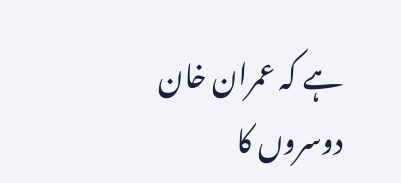ہے کہ عمران خان دوسروں کا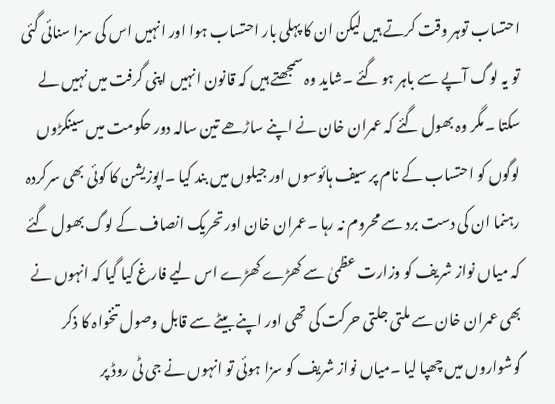احتساب توہر وقت کرتے ہیں لیکن ان کا پہلی بار احتساب ہوا اور انہیں اس کی سزا سنائی گئی تو یہ لوگ آپے سے باہر ہو گئے ۔شاید وہ سمجھتے ہیں کہ قانون انہیں اپنی گرفت میں نہیں لے سکتا ۔مگر وہ بھول گئے کہ عمران خان نے اپنے ساڑھے تین سالہ دور حکومت میں سینکڑوں لوگوں کو احتساب کے نام پر سیف ہائوسوں اور جیلوں میں بند کیا ۔اپوزیشن کا کوئی بھی سرکردہ رہنما ان کی دست برد سے محروم نہ رہا ۔عمران خان اور تحریک انصاف کے لوگ بھول گئے کہ میاں نواز شریف کو وزارت عظمیٰ سے کھڑے کھڑے اس لیے فارغ کیا گیا کہ انہوں نے بھی عمران خان سے ملتی جلتی حرکت کی تھی اور اپنے بیٹے سے قابل وصول تنخواہ کا ذکر گوشواروں میں چھپا لیا ۔میاں نواز شریف کو سزا ہوئی تو انہوں نے جی ٹی روڈ پر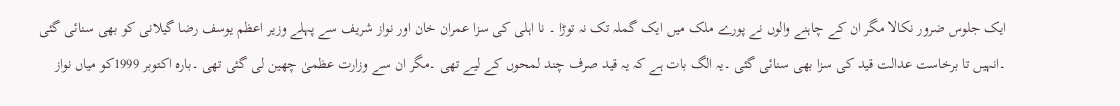ایک جلوس ضرور نکالا مگر ان کے چاہنے والوں نے پورے ملک میں ایک گملہ تک نہ توڑا ۔ نا اہلی کی سزا عمران خان اور نواز شریف سے پہلے وزیر اعظم یوسف رضا گیلانی کو بھی سنائی گئی ۔انہیں تا برخاست عدالت قید کی سزا بھی سنائی گئی ۔یہ الگ بات ہے کہ یہ قید صرف چند لمحوں کے لیے تھی ۔مگر ان سے وزارت عظمیٰ چھین لی گئی تھی ۔بارہ اکتوبر 1999کو میاں نواز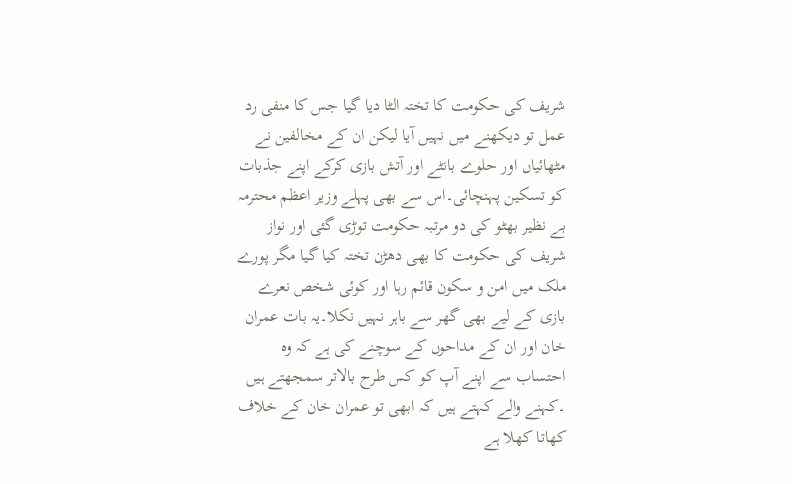شریف کی حکومت کا تختہ الٹا دیا گیا جس کا منفی رد عمل تو دیکھنے میں نہیں آیا لیکن ان کے مخالفین نے مٹھائیاں اور حلوے بانٹے اور آتش بازی کرکے اپنے جذبات کو تسکین پہنچائی۔اس سے بھی پہلے وزیر اعظم محترمہ بے نظیر بھٹو کی دو مرتبہ حکومت توڑی گئی اور نواز شریف کی حکومت کا بھی دھڑن تختہ کیا گیا مگر پورے ملک میں امن و سکون قائم رہا اور کوئی شخص نعرے بازی کے لیے بھی گھر سے باہر نہیں نکلا۔یہ بات عمران خان اور ان کے مداحوں کے سوچنے کی ہے کہ وہ احتساب سے اپنے آپ کو کس طرح بالاتر سمجھتے ہیں ۔کہنے والے کہتے ہیں کہ ابھی تو عمران خان کے خلاف کھاتا کھلا ہے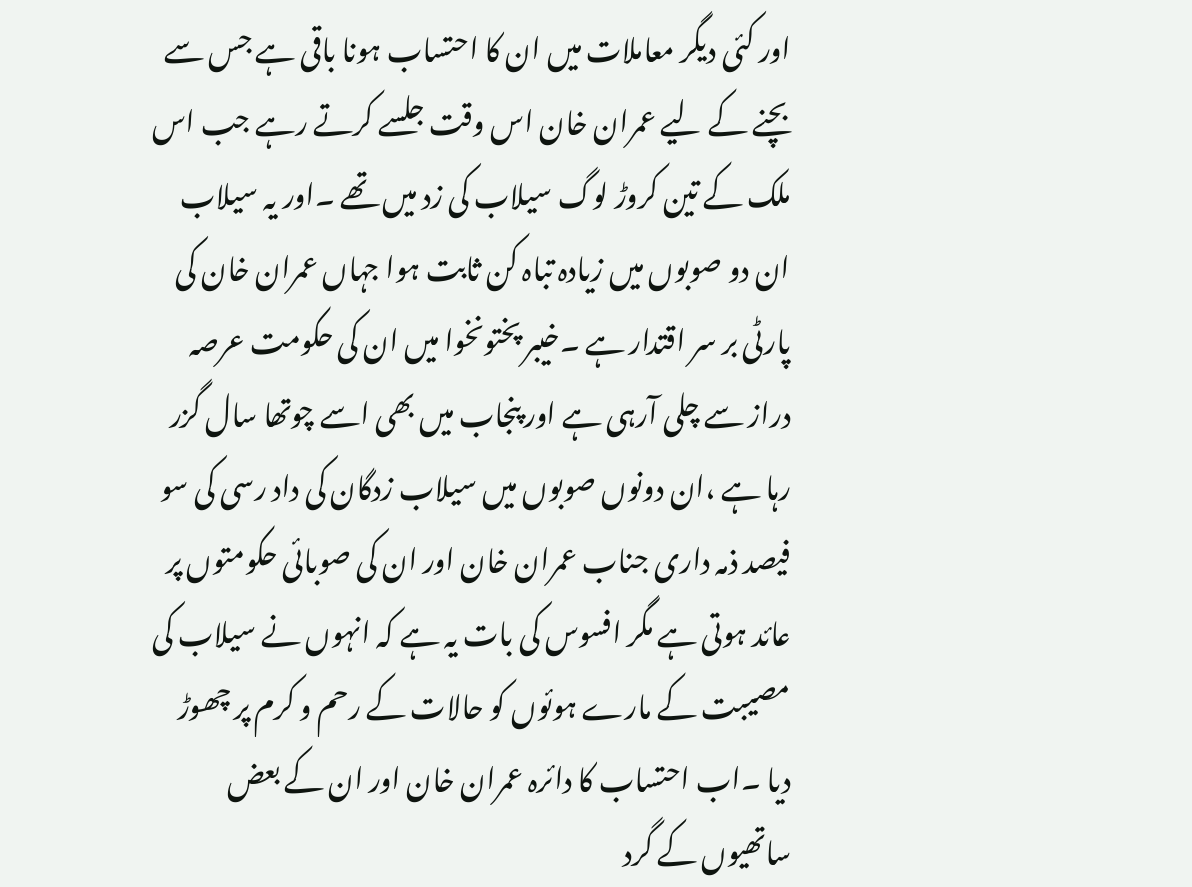اور کئی دیگر معاملات میں ان کا احتساب ہونا باقی ہے جس سے بچنے کے لیے عمران خان اس وقت جلسے کرتے رہے جب اس ملک کے تین کروڑ لوگ سیلاب کی زد میں تھے ۔اور یہ سیلاب ان دو صوبوں میں زیادہ تباہ کن ثابت ہوا جہاں عمران خان کی پارٹی بر سر اقتدار ہے ۔خیبر پختونخوا میں ان کی حکومت عرصہ دراز سے چلی آرہی ہے اور پنجاب میں بھی اسے چوتھا سال گزر رہا ہے ،ان دونوں صوبوں میں سیلاب زدگان کی داد رسی کی سو فیصد ذمہ داری جناب عمران خان اور ان کی صوبائی حکومتوں پر عائد ہوتی ہے مگر افسوس کی بات یہ ہے کہ انہوں نے سیلاب کی مصیبت کے مارے ہوئوں کو حالات کے رحم و کرم پر چھوڑ دیا ۔اب احتساب کا دائرہ عمران خان اور ان کے بعض ساتھیوں کے گرد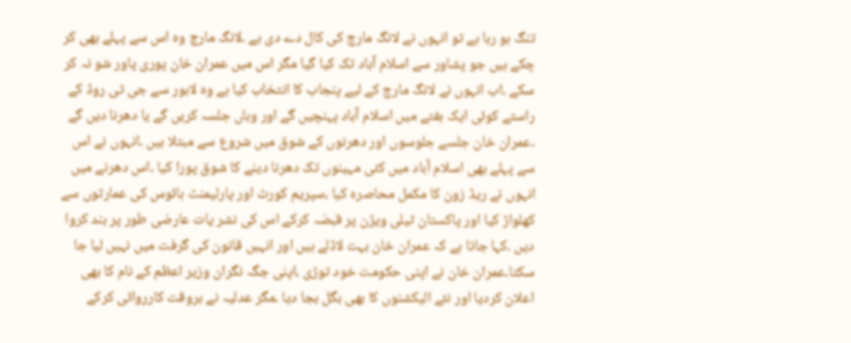تنگ ہو رہا ہے تو انہوں نے لانگ مارچ کی کال دے دی ہے ۔لانگ مارچ وہ اس سے پہلے بھی کر چکے ہیں جو پشاور سے اسلام آباد تک کیا گیا مگر اس میں عمران خان پوری پاور شو نہ کر سکے ۔اب انہوں نے لانگ مارچ کے لیے پنجاب کا انتخاب کیا ہے وہ لاہور سے جی ٹی روڈ کے راستے کوئی ایک ہفتے میں اسلام آباد پہنچیں گے اور وہاں جلسہ کریں گے یا دھرنا دیں گے ۔عمران خان جلسے جلوسوں اور دھرنوں کے شوق میں شروع سے مبتلا ہیں ۔انہوں نے اس سے پہلے بھی اسلام آباد میں کئی مہینوں تک دھرنا دینے کا شوق پورا کیا ۔اس دھرنے میں انہوں نے ریڈ زون کا مکمل محاصرہ کیا ،سپریم کورٹ اور پارلیمنٹ ہائوس کی عمارتوں سے کھلواڑ کیا اور پاکستان ٹیلی ویژن پر قبضہ کرکے اس کی نشر یات عارضی طور پر بند کروا دیں ۔کہا جاتا ہے کہ عمران خان بہت لاڈلے ہیں اور انہیں قانون کی گرفت میں نہیں لیا جا سکتا۔عمران خان نے اپنی حکومت خود توڑی ،اپنی جگہ نگران وزیر اعظم کے نام کا بھی اعلان کردیا اور نئے الیکشنوں کا بھی بگل بجا دیا ۔مگر عدلیہ نے بروقت کارروائی کرکے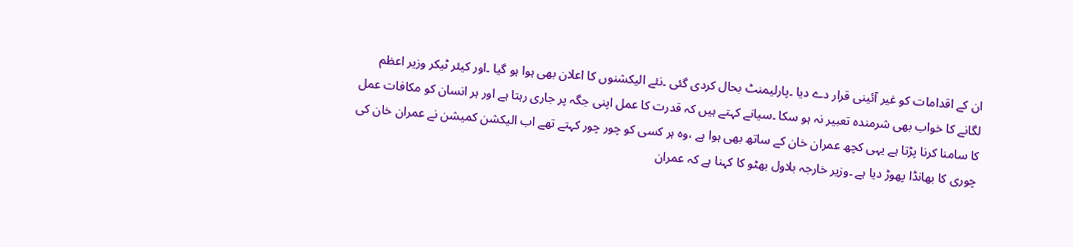ان کے اقدامات کو غیر آئینی قرار دے دیا ۔پارلیمنٹ بحال کردی گئی ۔نئے الیکشنوں کا اعلان بھی ہوا ہو گیا ۔اور کیئر ٹیکر وزیر اعظم لگانے کا خواب بھی شرمندہ تعبیر نہ ہو سکا ۔سیانے کہتے ہیں کہ قدرت کا عمل اپنی جگہ پر جاری رہتا ہے اور ہر انسان کو مکافات عمل کا سامنا کرنا پڑتا ہے یہی کچھ عمران خان کے ساتھ بھی ہوا ہے ،وہ ہر کسی کو چور چور کہتے تھے اب الیکشن کمیشن نے عمران خان کی چوری کا بھانڈا پھوڑ دیا ہے ۔وزیر خارجہ بلاول بھٹو کا کہنا ہے کہ عمران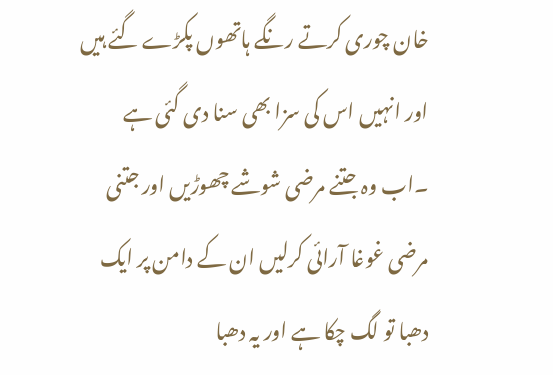خان چوری کرتے رنگے ہاتھوں پکڑے گئے ہیں اور انہیں اس کی سزا بھی سنا دی گئی ہے ۔اب وہ جتنے مرضی شوشے چھوڑیں اور جتنی مرضی غوغا آرائی کرلیں ان کے دامن پر ایک دھبا تو لگ چکا ہے اور یہ دھبا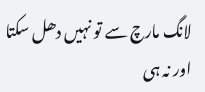لانگ مارچ سے تو نہیں دھل سکتا اور نہ ہی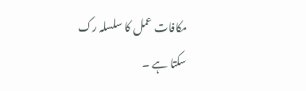مکافات عمل کا سلسلہ رک سکتا ہے ۔